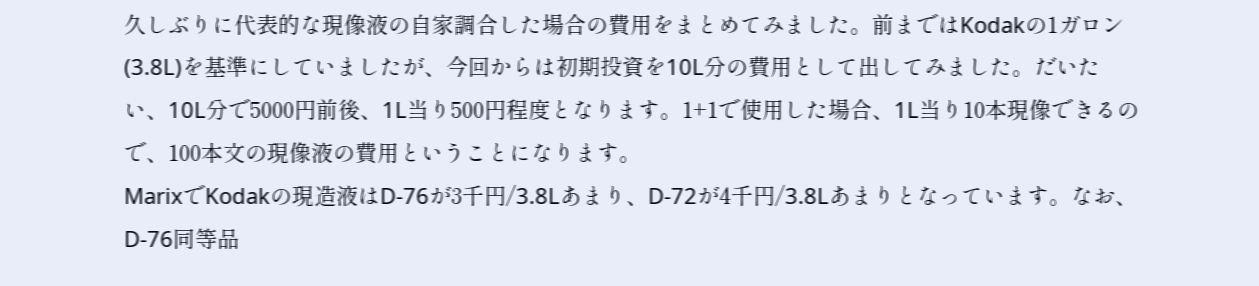久しぶりに代表的な現像液の自家調合した場合の費用をまとめてみました。前まではKodakの1ガロン(3.8L)を基準にしていましたが、今回からは初期投資を10L分の費用として出してみました。だいたい、10L分で5000円前後、1L当り500円程度となります。1+1で使用した場合、1L当り10本現像できるので、100本文の現像液の費用ということになります。
MarixでKodakの現造液はD-76が3千円/3.8Lあまり、D-72が4千円/3.8Lあまりとなっています。なお、D-76同等品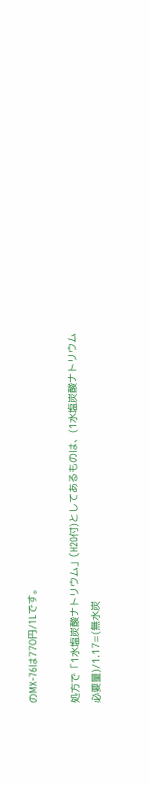のMX-76は770円/1Lです。

処方で「1水塩炭酸ナトリウム」(H2O付)としてあるものは、(1水塩炭酸ナトリウム必要量)/1.17=(無水炭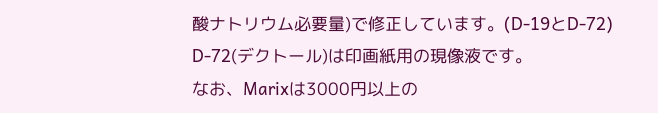酸ナトリウム必要量)で修正しています。(D-19とD-72)
D-72(デクトール)は印画紙用の現像液です。
なお、Marixは3000円以上の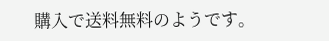購入で送料無料のようです。